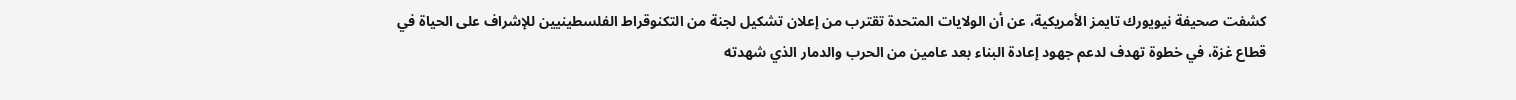كشفت صحيفة نيويورك تايمز الأمريكية، عن أن الولايات المتحدة تقترب من إعلان تشكيل لجنة من التكنوقراط الفلسطينيين للإشراف على الحياة في قطاع غزة، في خطوة تهدف لدعم جهود إعادة البناء بعد عامين من الحرب والدمار الذي شهدته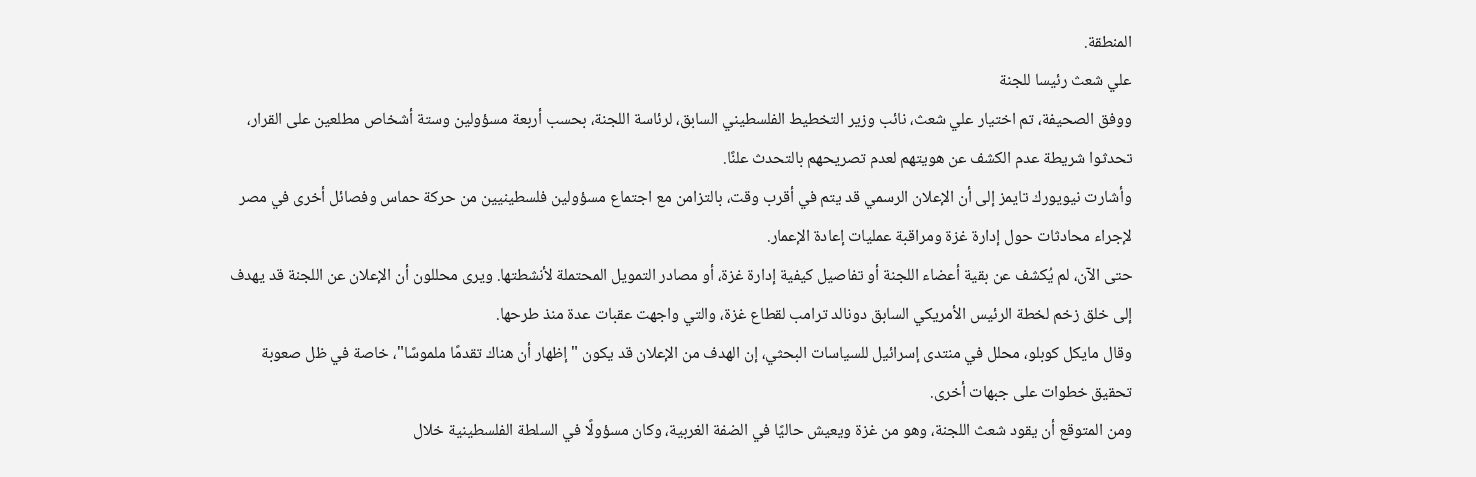المنطقة.
علي شعث رئيسا للجنة
ووفق الصحيفة، تم اختيار علي شعث، نائب وزير التخطيط الفلسطيني السابق، لرئاسة اللجنة، بحسب أربعة مسؤولين وستة أشخاص مطلعين على القرار، تحدثوا شريطة عدم الكشف عن هويتهم لعدم تصريحهم بالتحدث علنًا.
وأشارت نيويورك تايمز إلى أن الإعلان الرسمي قد يتم في أقرب وقت، بالتزامن مع اجتماع مسؤولين فلسطينيين من حركة حماس وفصائل أخرى في مصر لإجراء محادثات حول إدارة غزة ومراقبة عمليات إعادة الإعمار.
حتى الآن، لم يُكشف عن بقية أعضاء اللجنة أو تفاصيل كيفية إدارة غزة، أو مصادر التمويل المحتملة لأنشطتها. ويرى محللون أن الإعلان عن اللجنة قد يهدف إلى خلق زخم لخطة الرئيس الأمريكي السابق دونالد ترامب لقطاع غزة، والتي واجهت عقبات عدة منذ طرحها.
وقال مايكل كوبلو، محلل في منتدى إسرائيل للسياسات البحثي، إن الهدف من الإعلان قد يكون "إظهار أن هناك تقدمًا ملموسًا"، خاصة في ظل صعوبة تحقيق خطوات على جبهات أخرى.
ومن المتوقع أن يقود شعث اللجنة، وهو من غزة ويعيش حاليًا في الضفة الغربية، وكان مسؤولًا في السلطة الفلسطينية خلال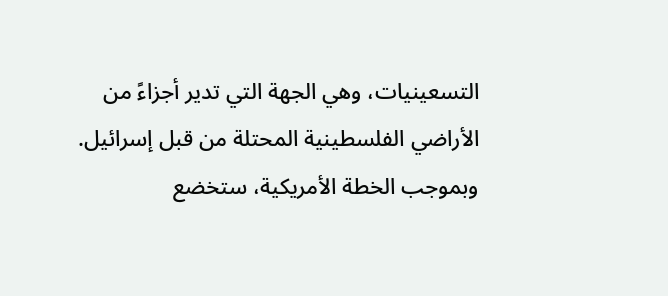التسعينيات، وهي الجهة التي تدير أجزاءً من الأراضي الفلسطينية المحتلة من قبل إسرائيل.
وبموجب الخطة الأمريكية، ستخضع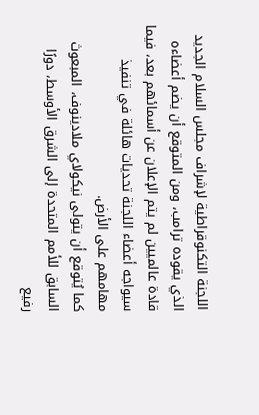اللجنة التكنوقراطية لإشراف مجلس السلام الجديد الذي يقوده ترامب، ومن المتوقع أن يضم أعضاءه قادة عالميين لم يتم الإعلان عن أسمائهم بعد، فيما سيواجه أعضاء اللجنة تحديات هائلة في تنفيذ مهامهم على الأرض.
كما يُتوقع أن يتولى نيكولاي ملادينوف، المبعوث السابق للأمم المتحدة إلى الشرق الأوسط، دورًا رفيع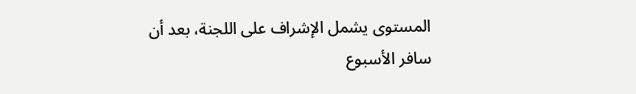المستوى يشمل الإشراف على اللجنة، بعد أن سافر الأسبوع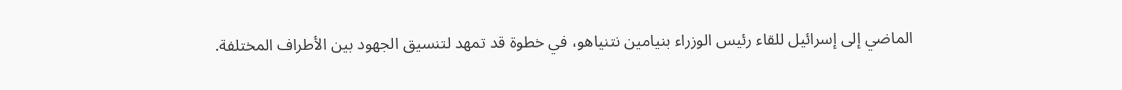الماضي إلى إسرائيل للقاء رئيس الوزراء بنيامين نتنياهو، في خطوة قد تمهد لتنسيق الجهود بين الأطراف المختلفة.